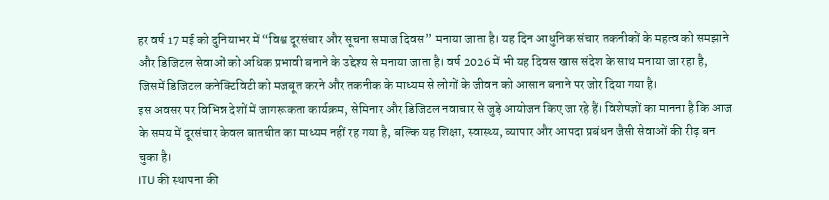हर वर्ष 17 मई को दुनियाभर में “विश्व दूरसंचार और सूचना समाज दिवस” मनाया जाता है। यह दिन आधुनिक संचार तकनीकों के महत्व को समझाने और डिजिटल सेवाओं को अधिक प्रभावी बनाने के उद्देश्य से मनाया जाता है। वर्ष 2026 में भी यह दिवस खास संदेश के साथ मनाया जा रहा है, जिसमें डिजिटल कनेक्टिविटी को मजबूत करने और तकनीक के माध्यम से लोगों के जीवन को आसान बनाने पर जोर दिया गया है।
इस अवसर पर विभिन्न देशों में जागरूकता कार्यक्रम, सेमिनार और डिजिटल नवाचार से जुड़े आयोजन किए जा रहे हैं। विशेषज्ञों का मानना है कि आज के समय में दूरसंचार केवल बातचीत का माध्यम नहीं रह गया है, बल्कि यह शिक्षा, स्वास्थ्य, व्यापार और आपदा प्रबंधन जैसी सेवाओं की रीढ़ बन चुका है।
ITU की स्थापना की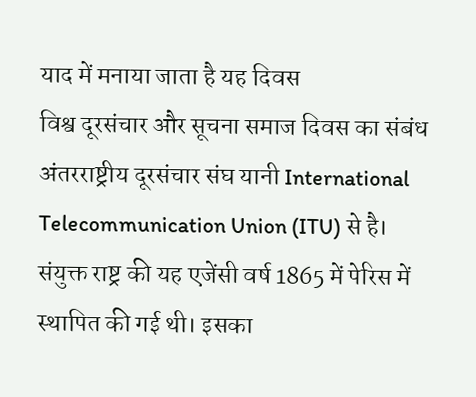याद में मनाया जाता है यह दिवस
विश्व दूरसंचार और सूचना समाज दिवस का संबंध अंतरराष्ट्रीय दूरसंचार संघ यानी International Telecommunication Union (ITU) से है। संयुक्त राष्ट्र की यह एजेंसी वर्ष 1865 में पेरिस में स्थापित की गई थी। इसका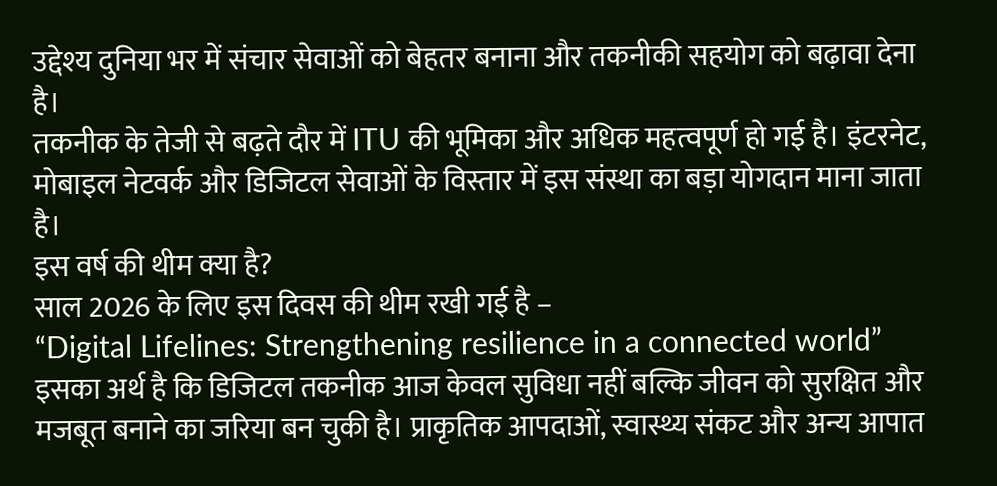उद्देश्य दुनिया भर में संचार सेवाओं को बेहतर बनाना और तकनीकी सहयोग को बढ़ावा देना है।
तकनीक के तेजी से बढ़ते दौर में ITU की भूमिका और अधिक महत्वपूर्ण हो गई है। इंटरनेट, मोबाइल नेटवर्क और डिजिटल सेवाओं के विस्तार में इस संस्था का बड़ा योगदान माना जाता है।
इस वर्ष की थीम क्या है?
साल 2026 के लिए इस दिवस की थीम रखी गई है –
“Digital Lifelines: Strengthening resilience in a connected world”
इसका अर्थ है कि डिजिटल तकनीक आज केवल सुविधा नहीं बल्कि जीवन को सुरक्षित और मजबूत बनाने का जरिया बन चुकी है। प्राकृतिक आपदाओं, स्वास्थ्य संकट और अन्य आपात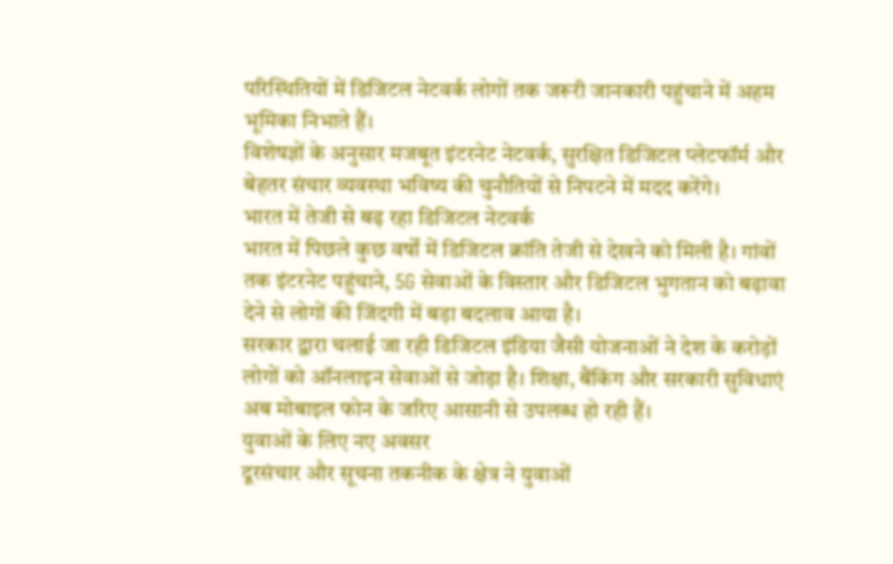परिस्थितियों में डिजिटल नेटवर्क लोगों तक जरूरी जानकारी पहुंचाने में अहम भूमिका निभाते हैं।
विशेषज्ञों के अनुसार मजबूत इंटरनेट नेटवर्क, सुरक्षित डिजिटल प्लेटफॉर्म और बेहतर संचार व्यवस्था भविष्य की चुनौतियों से निपटने में मदद करेंगे।
भारत में तेजी से बढ़ रहा डिजिटल नेटवर्क
भारत में पिछले कुछ वर्षों में डिजिटल क्रांति तेजी से देखने को मिली है। गांवों तक इंटरनेट पहुंचाने, 5G सेवाओं के विस्तार और डिजिटल भुगतान को बढ़ावा देने से लोगों की जिंदगी में बड़ा बदलाव आया है।
सरकार द्वारा चलाई जा रही डिजिटल इंडिया जैसी योजनाओं ने देश के करोड़ों लोगों को ऑनलाइन सेवाओं से जोड़ा है। शिक्षा, बैंकिंग और सरकारी सुविधाएं अब मोबाइल फोन के जरिए आसानी से उपलब्ध हो रही हैं।
युवाओं के लिए नए अवसर
दूरसंचार और सूचना तकनीक के क्षेत्र ने युवाओं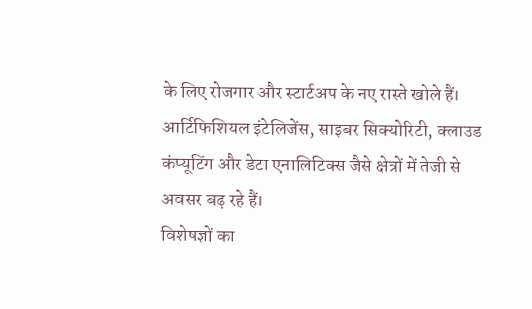के लिए रोजगार और स्टार्टअप के नए रास्ते खोले हैं। आर्टिफिशियल इंटेलिजेंस, साइबर सिक्योरिटी, क्लाउड कंप्यूटिंग और डेटा एनालिटिक्स जैसे क्षेत्रों में तेजी से अवसर बढ़ रहे हैं।
विशेषज्ञों का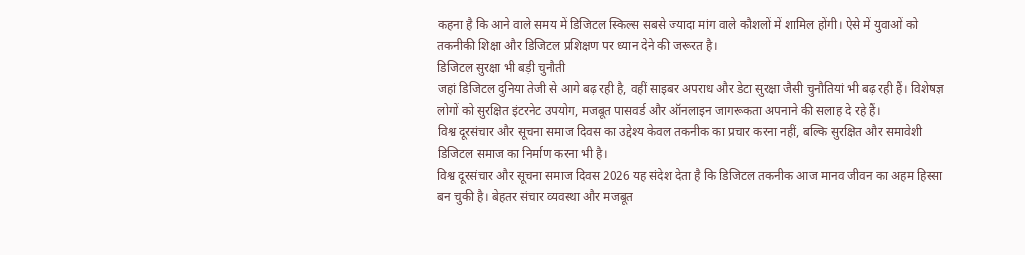कहना है कि आने वाले समय में डिजिटल स्किल्स सबसे ज्यादा मांग वाले कौशलों में शामिल होंगी। ऐसे में युवाओं को तकनीकी शिक्षा और डिजिटल प्रशिक्षण पर ध्यान देने की जरूरत है।
डिजिटल सुरक्षा भी बड़ी चुनौती
जहां डिजिटल दुनिया तेजी से आगे बढ़ रही है, वहीं साइबर अपराध और डेटा सुरक्षा जैसी चुनौतियां भी बढ़ रही हैं। विशेषज्ञ लोगों को सुरक्षित इंटरनेट उपयोग, मजबूत पासवर्ड और ऑनलाइन जागरूकता अपनाने की सलाह दे रहे हैं।
विश्व दूरसंचार और सूचना समाज दिवस का उद्देश्य केवल तकनीक का प्रचार करना नहीं, बल्कि सुरक्षित और समावेशी डिजिटल समाज का निर्माण करना भी है।
विश्व दूरसंचार और सूचना समाज दिवस 2026 यह संदेश देता है कि डिजिटल तकनीक आज मानव जीवन का अहम हिस्सा बन चुकी है। बेहतर संचार व्यवस्था और मजबूत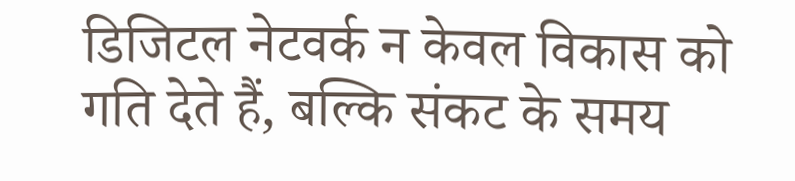डिजिटल नेटवर्क न केवल विकास को गति देते हैं, बल्कि संकट के समय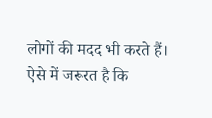लोगों की मदद भी करते हैं। ऐसे में जरूरत है कि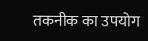तकनीक का उपयोग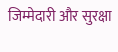जिम्मेदारी और सुरक्षा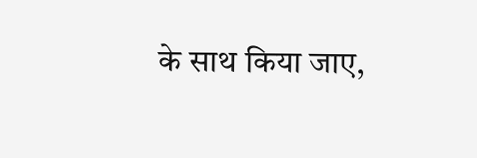के साथ किया जाए,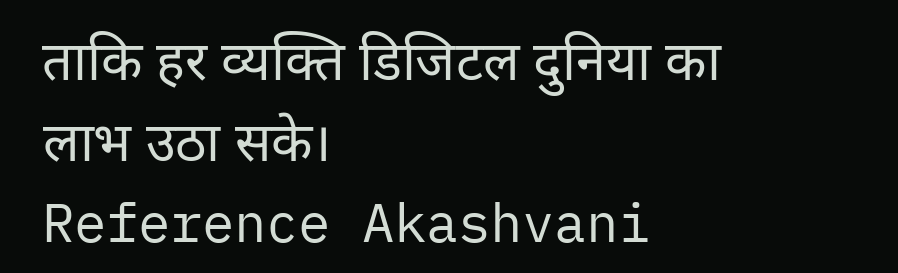ताकि हर व्यक्ति डिजिटल दुनिया का लाभ उठा सके।
Reference Akashvani